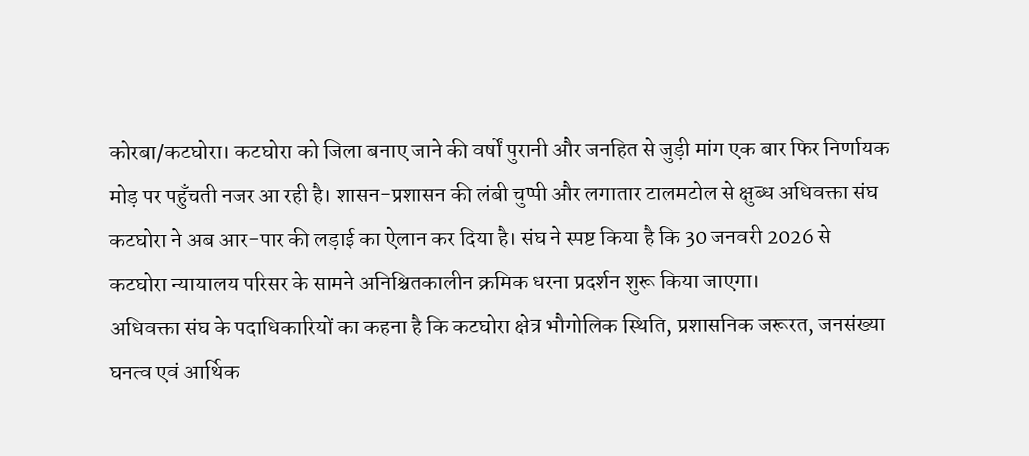कोरबा/कटघोरा। कटघोरा को जिला बनाए जाने की वर्षों पुरानी और जनहित से जुड़ी मांग एक बार फिर निर्णायक मोड़ पर पहुँचती नजर आ रही है। शासन-प्रशासन की लंबी चुप्पी और लगातार टालमटोल से क्षुब्ध अधिवक्ता संघ कटघोरा ने अब आर-पार की लड़ाई का ऐलान कर दिया है। संघ ने स्पष्ट किया है कि 30 जनवरी 2026 से कटघोरा न्यायालय परिसर के सामने अनिश्चितकालीन क्रमिक धरना प्रदर्शन शुरू किया जाएगा।
अधिवक्ता संघ के पदाधिकारियों का कहना है कि कटघोरा क्षेत्र भौगोलिक स्थिति, प्रशासनिक जरूरत, जनसंख्या घनत्व एवं आर्थिक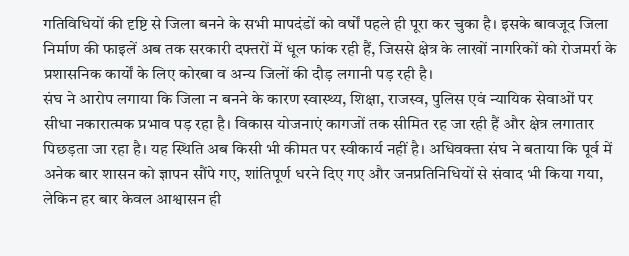गतिविधियों की दृष्टि से जिला बनने के सभी मापदंडों को वर्षों पहले ही पूरा कर चुका है। इसके बावजूद जिला निर्माण की फाइलें अब तक सरकारी दफ्तरों में धूल फांक रही हैं, जिससे क्षेत्र के लाखों नागरिकों को रोजमर्रा के प्रशासनिक कार्यों के लिए कोरबा व अन्य जिलों की दौड़ लगानी पड़ रही है।
संघ ने आरोप लगाया कि जिला न बनने के कारण स्वास्थ्य, शिक्षा, राजस्व, पुलिस एवं न्यायिक सेवाओं पर सीधा नकारात्मक प्रभाव पड़ रहा है। विकास योजनाएं कागजों तक सीमित रह जा रही हैं और क्षेत्र लगातार पिछड़ता जा रहा है। यह स्थिति अब किसी भी कीमत पर स्वीकार्य नहीं है। अधिवक्ता संघ ने बताया कि पूर्व में अनेक बार शासन को ज्ञापन सौंपे गए, शांतिपूर्ण धरने दिए गए और जनप्रतिनिधियों से संवाद भी किया गया, लेकिन हर बार केवल आश्वासन ही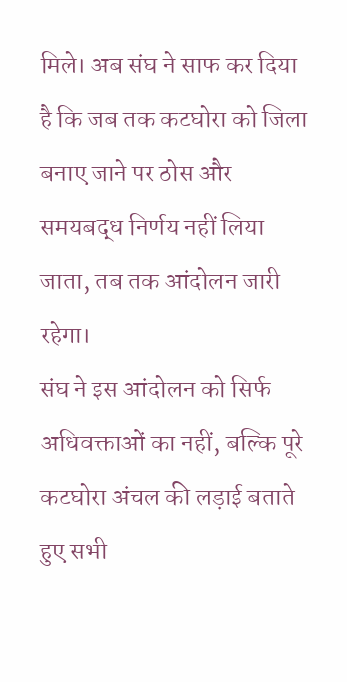मिले। अब संघ ने साफ कर दिया है कि जब तक कटघोरा को जिला बनाए जाने पर ठोस और समयबद्ध निर्णय नहीं लिया जाता, तब तक आंदोलन जारी रहेगा।
संघ ने इस आंदोलन को सिर्फ अधिवक्ताओं का नहीं, बल्कि पूरे कटघोरा अंचल की लड़ाई बताते हुए सभी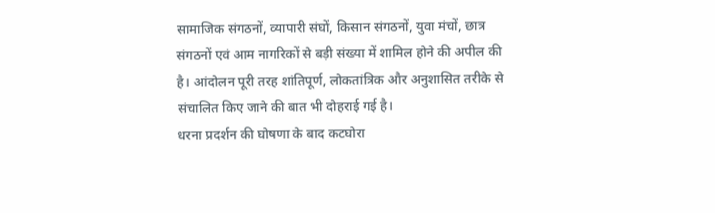सामाजिक संगठनों, व्यापारी संघों, किसान संगठनों, युवा मंचों, छात्र संगठनों एवं आम नागरिकों से बड़ी संख्या में शामिल होने की अपील की है। आंदोलन पूरी तरह शांतिपूर्ण, लोकतांत्रिक और अनुशासित तरीके से संचालित किए जाने की बात भी दोहराई गई है।
धरना प्रदर्शन की घोषणा के बाद कटघोरा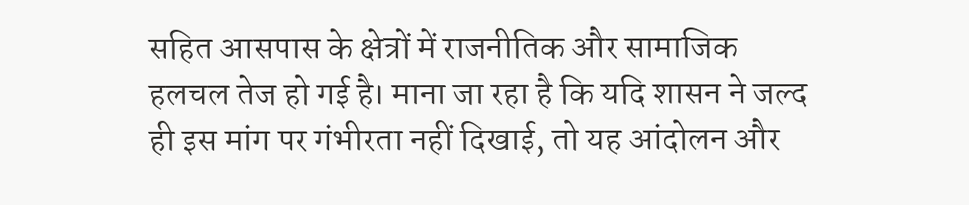सहित आसपास के क्षेत्रों में राजनीतिक और सामाजिक हलचल तेज हो गई है। माना जा रहा है कि यदि शासन ने जल्द ही इस मांग पर गंभीरता नहीं दिखाई, तो यह आंदोलन और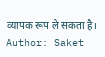व्यापक रूप ले सकता है।
Author: Saket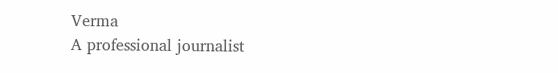Verma
A professional journalist